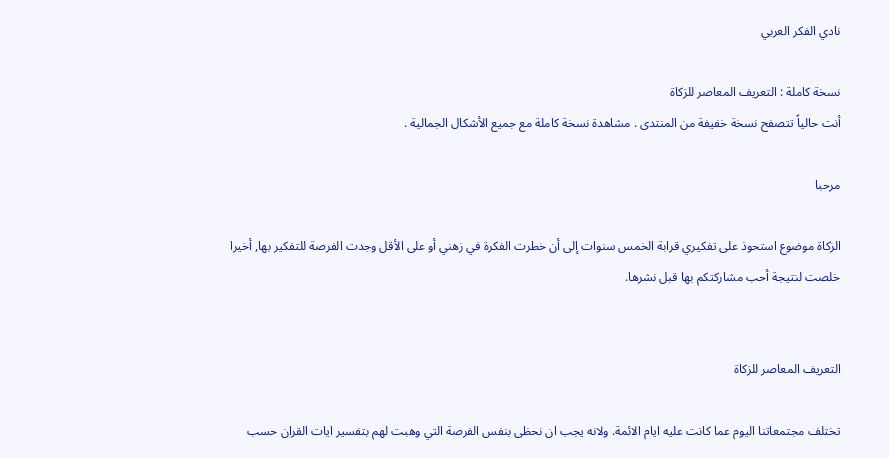نادي الفكر العربي

نسخة كاملة : التعريف المعاصر للزكاة
أنت حالياً تتصفح نسخة خفيفة من المنتدى . مشاهدة نسخة كاملة مع جميع الأشكال الجمالية .

مرحبا

الزكاة موضوع استحوذ على تفكيري قرابة الخمس سنوات إلى أن خطرت الفكرة في زهني أو على الأقل وجدت الفرصة للتفكير بها, أخيرا خلصت لنتيجة أحب مشاركتكم بها قبل نشرها.


التعريف المعاصر للزكاة

تختلف مجتمعاتنا اليوم عما كانت عليه ايام الائمة. ولانه يجب ان نحظى بنفس الفرصة التي وهبت لهم بتفسير ايات القران حسب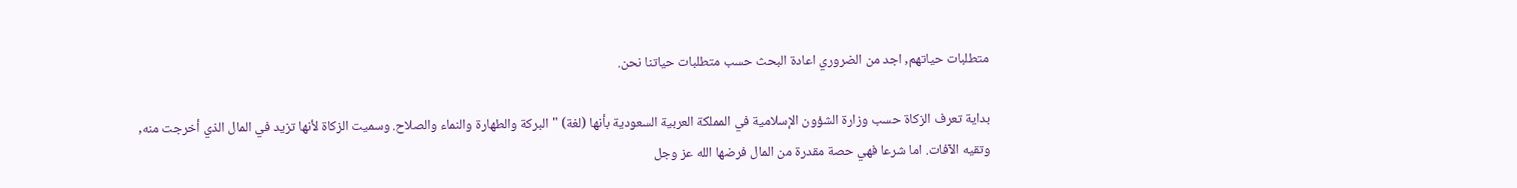متطلبات حياتهم, اجد من الضروري اعادة البحث حسب متطلبات حياتنا نحن.

بداية تعرف الزكاة حسب وزارة الشؤون الإسلامية في المملكة العربية السعودية بأنها (لغة) "البركة والطهارة والنماء والصلاح. وسميت الزكاة لأنها تزيد في المال الذي أخرجت منه, وتقيه الآفات. اما شرعا فهي حصة مقدرة من المال فرضها الله عز وجل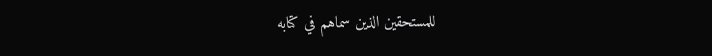للمستحقين الذين سماهم في كتابه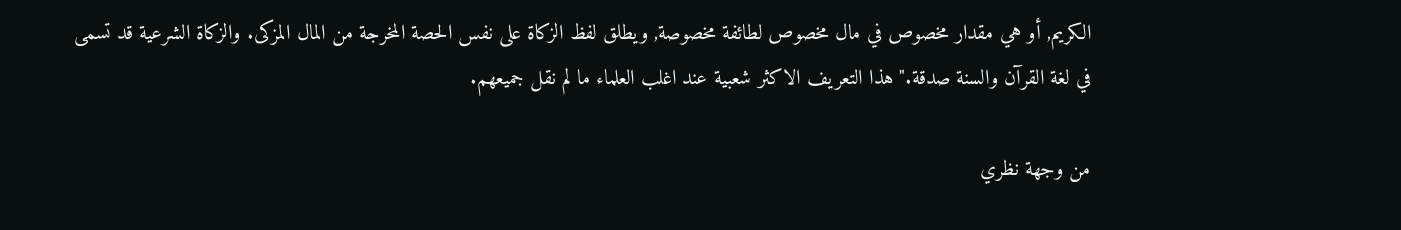الكريم, أو هي مقدار مخصوص في مال مخصوص لطائفة مخصوصة, ويطلق لفظ الزكاة على نفس الحصة المخرجة من المال المزكى. والزكاة الشرعية قد تسمى في لغة القرآن والسنة صدقة." هذا التعريف الاكثر شعبية عند اغلب العلماء ما لم نقل جميعهم.

من وجهة نظري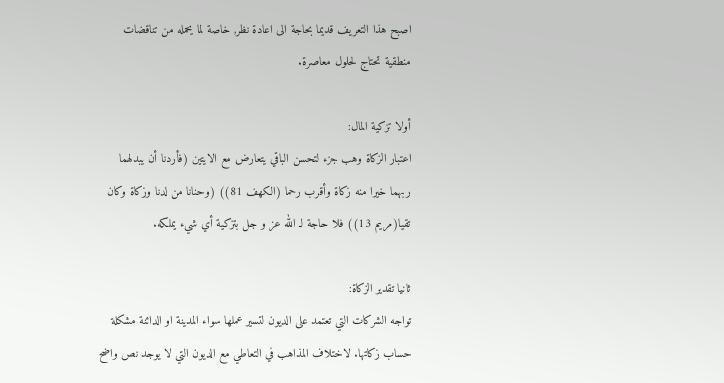اصبح هذا التعريف قديما بحاجة الى اعادة نظر, خاصة لما يحمله من تناقضات منطقية تحتاج لحلول معاصرة.

أولا تزكية المال:
اعتبار الزكاة وهب جزء لتحسن الباقي يتعارض مع الايتين (فأردنا أن يبدلهما ربهما خيرا منه زكاة وأقرب رحما (الكهف 81)) (وحنانا من لدنا وزكاة وكان تقيا(مريم 13)) فلا حاجة لـ الله عز و جل بتزكية أي شيء يملكه.

ثانيا تقدير الزكاة:
تواجه الشركات التي تعتمد على الديون لتسير عملها سواء المدينة او الدائنة مشكلة حساب زكاتها. لاختلاف المذاهب في التعاطي مع الديون التي لا يوجد نص واضح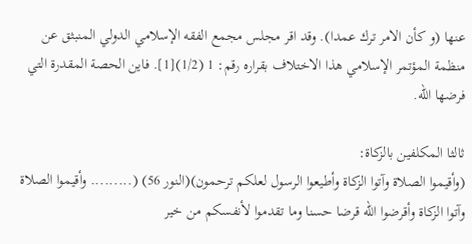عنها (و كأن الامر ترك عمدا). وقد اقر مجلس مجمع الفقه الإسلامي الدولي المنبثق عن منظمة المؤتمر الإسلامي هذا الاختلاف بقراره رقم: 1 (1/2)[1]. فاين الحصة المقدرة التي فرضها الله.

ثالثا المكلفين بالزكاة:
(وأقيموا الصلاة وآتوا الزكاة وأطيعوا الرسول لعلكم ترحمون)(النور 56) (......... وأقيموا الصلاة وآتوا الزكاة وأقرضوا الله قرضا حسنا وما تقدموا لأنفسكم من خير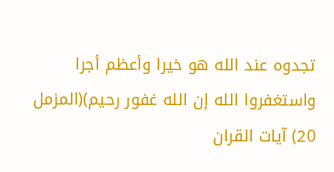تجدوه عند الله هو خيرا وأعظم أجرا واستغفروا الله إن الله غفور رحيم)(المزمل 20) آيات القران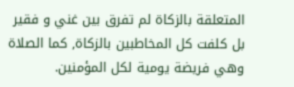المتعلقة بالزكاة لم تفرق بين غني و فقير بل كلفت كل المخاطبين بالزكاة, كما الصلاة وهي فريضة يومية لكل المؤمنين.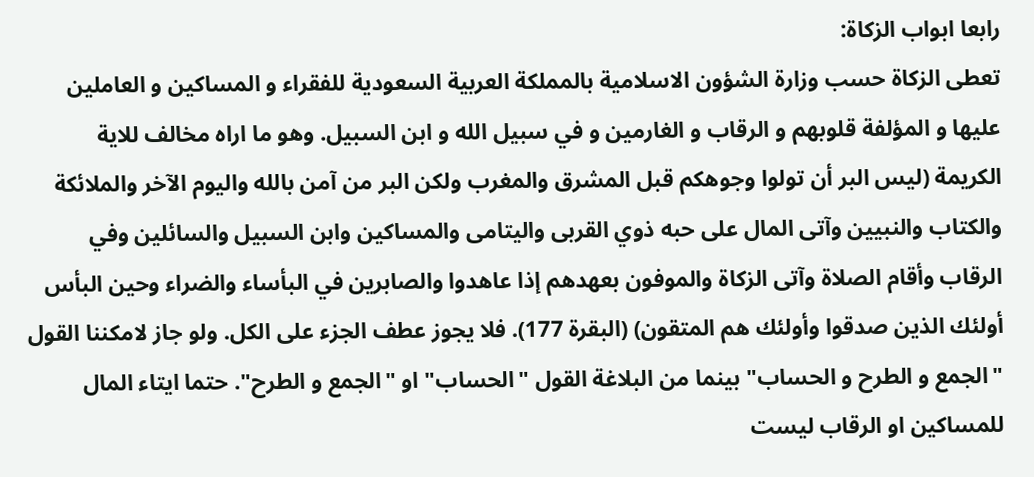رابعا ابواب الزكاة:
تعطى الزكاة حسب وزارة الشؤون الاسلامية بالمملكة العربية السعودية للفقراء و المساكين و العاملين عليها و المؤلفة قلوبهم و الرقاب و الغارمين و في سبيل الله و ابن السبيل. وهو ما اراه مخالف للاية الكريمة (ليس البر أن تولوا وجوهكم قبل المشرق والمغرب ولكن البر من آمن بالله واليوم الآخر والملائكة والكتاب والنبيين وآتى المال على حبه ذوي القربى واليتامى والمساكين وابن السبيل والسائلين وفي الرقاب وأقام الصلاة وآتى الزكاة والموفون بعهدهم إذا عاهدوا والصابرين في البأساء والضراء وحين البأس أولئك الذين صدقوا وأولئك هم المتقون) (البقرة 177). فلا يجوز عطف الجزء على الكل. ولو جاز لامكننا القول "الجمع و الطرح و الحساب" بينما من البلاغة القول "الحساب" او "الجمع و الطرح". حتما ايتاء المال للمساكين او الرقاب ليست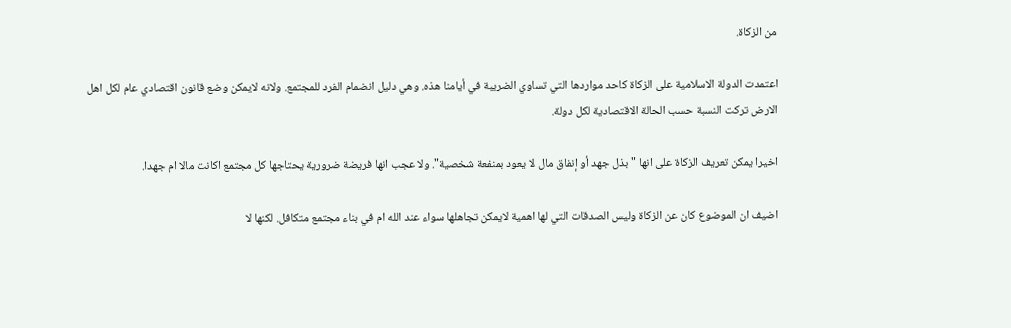من الزكاة.

اعتمدت الدولة الاسلامية على الزكاة كاحد مواردها التي تساوي الضريبة في أيامنا هذه. وهي دليل انضمام الفرد للمجتمع. ولانه لايمكن وضع قانون اقتصادي عام لكل اهل الارض تركت النسبة حسب الحالة الاقتصادية لكل دولة.

اخيرا يمكن تعريف الزكاة على انها "بذل جهد أو إنفاق مال لا يعود بمنفعة شخصية". ولا عجب انها فريضة ضرورية يحتاجها كل مجتمع اكانت مالا ام جهدا.

اضيف ان الموضوع كان عن الزكاة وليس الصدقات التي لها اهمية لايمكن تجاهلها سواء عند الله ام في بناء مجتمع متكافل. لكنها لا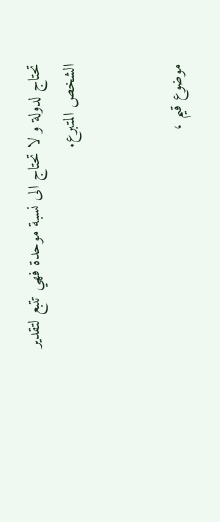تحتاج لدولة و لا تحتاج الى نسبة موحدة فهي تتبع لتقدير الشخص المتبرع.


موضوع قيم ،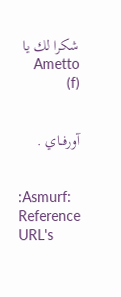شكرا لك يا Ametto (f)


آورفــاي .


:Asmurf:
Reference URL's